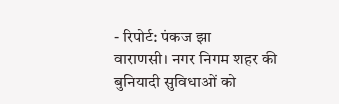- रिपोर्ट: पंकज झा
वाराणसी। नगर निगम शहर की बुनियादी सुविधाओं को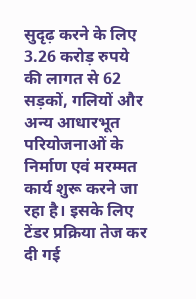सुदृढ़ करने के लिए 3.26 करोड़ रुपये की लागत से 62 सड़कों, गलियों और अन्य आधारभूत परियोजनाओं के निर्माण एवं मरम्मत कार्य शुरू करने जा रहा है। इसके लिए टेंडर प्रक्रिया तेज कर दी गई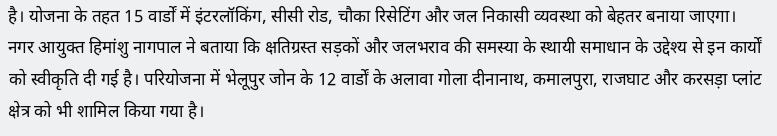है। योजना के तहत 15 वार्डों में इंटरलॉकिंग, सीसी रोड, चौका रिसेटिंग और जल निकासी व्यवस्था को बेहतर बनाया जाएगा।
नगर आयुक्त हिमांशु नागपाल ने बताया कि क्षतिग्रस्त सड़कों और जलभराव की समस्या के स्थायी समाधान के उद्देश्य से इन कार्यों को स्वीकृति दी गई है। परियोजना में भेलूपुर जोन के 12 वार्डों के अलावा गोला दीनानाथ, कमालपुरा, राजघाट और करसड़ा प्लांट क्षेत्र को भी शामिल किया गया है।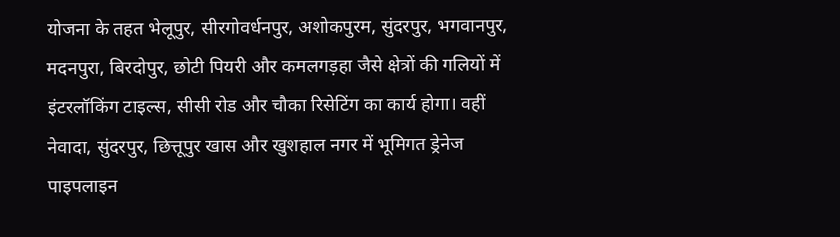योजना के तहत भेलूपुर, सीरगोवर्धनपुर, अशोकपुरम, सुंदरपुर, भगवानपुर, मदनपुरा, बिरदोपुर, छोटी पियरी और कमलगड़हा जैसे क्षेत्रों की गलियों में इंटरलॉकिंग टाइल्स, सीसी रोड और चौका रिसेटिंग का कार्य होगा। वहीं नेवादा, सुंदरपुर, छित्तूपुर खास और खुशहाल नगर में भूमिगत ड्रेनेज पाइपलाइन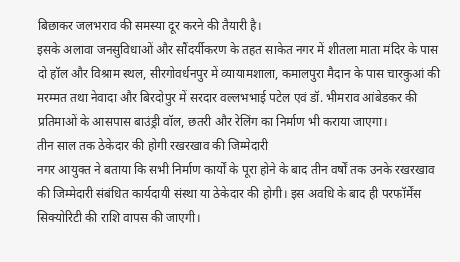बिछाकर जलभराव की समस्या दूर करने की तैयारी है।
इसके अलावा जनसुविधाओं और सौंदर्यीकरण के तहत साकेत नगर में शीतला माता मंदिर के पास दो हॉल और विश्राम स्थल, सीरगोवर्धनपुर में व्यायामशाला, कमालपुरा मैदान के पास चारकुआं की मरम्मत तथा नेवादा और बिरदोपुर में सरदार वल्लभभाई पटेल एवं डॉ. भीमराव आंबेडकर की प्रतिमाओं के आसपास बाउंड्री वॉल, छतरी और रेलिंग का निर्माण भी कराया जाएगा।
तीन साल तक ठेकेदार की होगी रखरखाव की जिम्मेदारी
नगर आयुक्त ने बताया कि सभी निर्माण कार्यों के पूरा होने के बाद तीन वर्षों तक उनके रखरखाव की जिम्मेदारी संबंधित कार्यदायी संस्था या ठेकेदार की होगी। इस अवधि के बाद ही परफॉर्मेंस सिक्योरिटी की राशि वापस की जाएगी।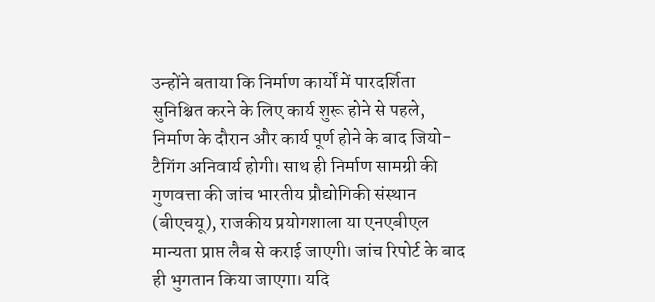उन्होंने बताया कि निर्माण कार्यों में पारदर्शिता सुनिश्चित करने के लिए कार्य शुरू होने से पहले, निर्माण के दौरान और कार्य पूर्ण होने के बाद जियो-टैगिंग अनिवार्य होगी। साथ ही निर्माण सामग्री की गुणवत्ता की जांच भारतीय प्रौद्योगिकी संस्थान (बीएचयू), राजकीय प्रयोगशाला या एनएबीएल मान्यता प्राप्त लैब से कराई जाएगी। जांच रिपोर्ट के बाद ही भुगतान किया जाएगा। यदि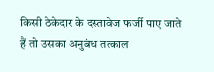किसी ठेकेदार के दस्तावेज फर्जी पाए जाते हैं तो उसका अनुबंध तत्काल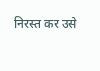निरस्त कर उसे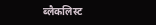ब्लैकलिस्ट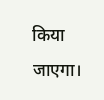किया जाएगा।